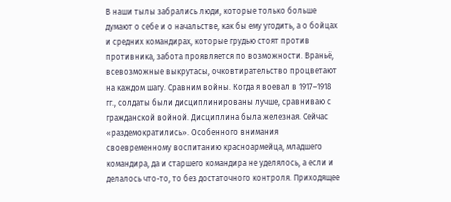В наши тылы забрались люди, которые только больше думают о себе и о начальстве, как бы ему угодить, а о бойцах и средних командирах, которые грудью стоят против противника, забота проявляется по возможности. Враньё, всевозможные выкрутасы, очковтирательство процветают на каждом шагу. Сравним войны. Когда я воевал в 1917–1918 гг., солдаты были дисциплинированы лучше, сравниваю с гражданской войной. Дисциплина была железная. Сейчас «раздемократились». Особенного внимания своевременному воспитанию красноармейца, младшего командира, да и старшего командира не уделялось, а если и делалось что-то, то без достаточного контроля. Приходящее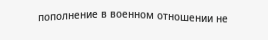пополнение в военном отношении не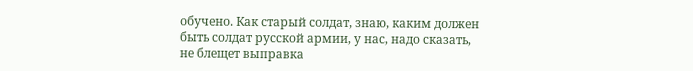обучено. Как старый солдат, знаю, каким должен быть солдат русской армии, у нас, надо сказать, не блещет выправка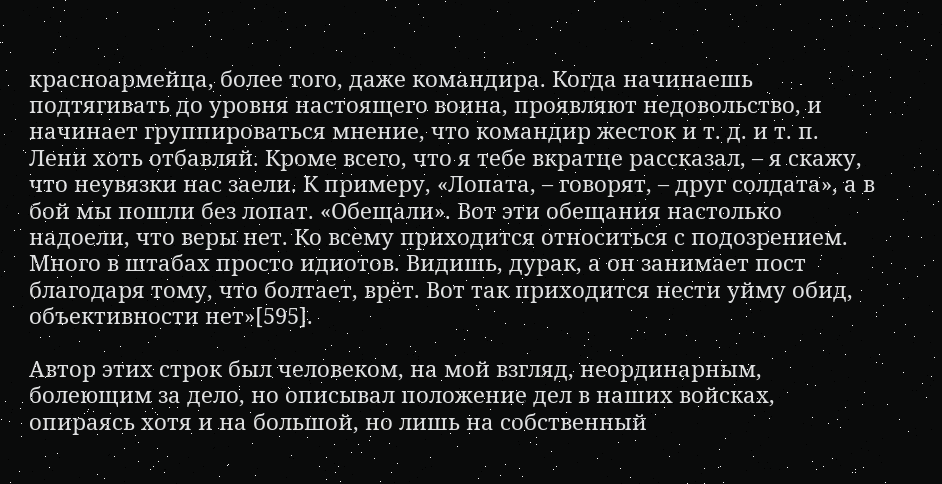красноармейца, более того, даже командира. Когда начинаешь подтягивать до уровня настоящего воина, проявляют недовольство, и начинает группироваться мнение, что командир жесток и т. д. и т. п. Лени хоть отбавляй. Кроме всего, что я тебе вкратце рассказал, – я скажу, что неувязки нас заели. К примеру, «Лопата, – говорят, – друг солдата», а в бой мы пошли без лопат. «Обещали». Вот эти обещания настолько надоели, что веры нет. Ко всему приходится относиться с подозрением. Много в штабах просто идиотов. Видишь, дурак, а он занимает пост благодаря тому, что болтает, врёт. Вот так приходится нести уйму обид, объективности нет»[595].

Автор этих строк был человеком, на мой взгляд, неординарным, болеющим за дело, но описывал положение дел в наших войсках, опираясь хотя и на большой, но лишь на собственный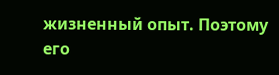жизненный опыт. Поэтому его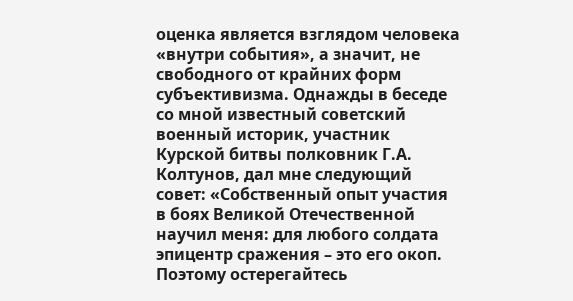оценка является взглядом человека «внутри события», а значит, не свободного от крайних форм субъективизма. Однажды в беседе со мной известный советский военный историк, участник Курской битвы полковник Г.А. Колтунов, дал мне следующий совет: «Собственный опыт участия в боях Великой Отечественной научил меня: для любого солдата эпицентр сражения – это его окоп. Поэтому остерегайтесь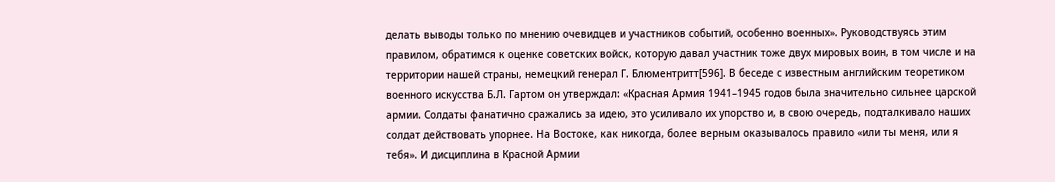делать выводы только по мнению очевидцев и участников событий, особенно военных». Руководствуясь этим правилом, обратимся к оценке советских войск, которую давал участник тоже двух мировых воин, в том числе и на территории нашей страны, немецкий генерал Г. Блюментритт[596]. В беседе с известным английским теоретиком военного искусства Б.Л. Гартом он утверждал: «Красная Армия 1941–1945 годов была значительно сильнее царской армии. Солдаты фанатично сражались за идею, это усиливало их упорство и, в свою очередь, подталкивало наших солдат действовать упорнее. На Востоке, как никогда, более верным оказывалось правило «или ты меня, или я тебя». И дисциплина в Красной Армии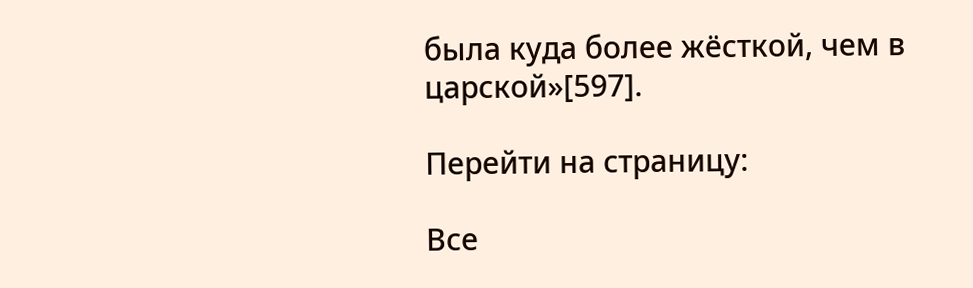была куда более жёсткой, чем в царской»[597].

Перейти на страницу:

Все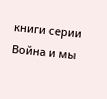книги серии Война и мы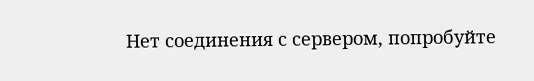Нет соединения с сервером, попробуйте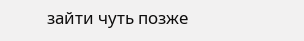зайти чуть позже